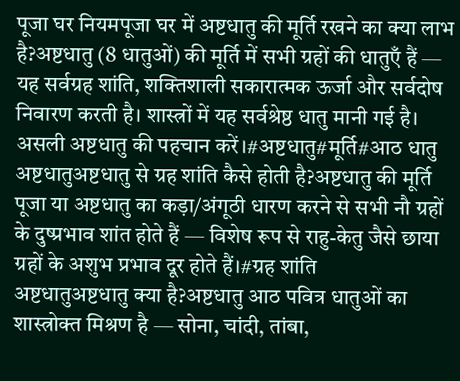पूजा घर नियमपूजा घर में अष्टधातु की मूर्ति रखने का क्या लाभ है?अष्टधातु (8 धातुओं) की मूर्ति में सभी ग्रहों की धातुएँ हैं — यह सर्वग्रह शांति, शक्तिशाली सकारात्मक ऊर्जा और सर्वदोष निवारण करती है। शास्त्रों में यह सर्वश्रेष्ठ धातु मानी गई है। असली अष्टधातु की पहचान करें।#अष्टधातु#मूर्ति#आठ धातु
अष्टधातुअष्टधातु से ग्रह शांति कैसे होती है?अष्टधातु की मूर्ति पूजा या अष्टधातु का कड़ा/अंगूठी धारण करने से सभी नौ ग्रहों के दुष्प्रभाव शांत होते हैं — विशेष रूप से राहु-केतु जैसे छाया ग्रहों के अशुभ प्रभाव दूर होते हैं।#ग्रह शांति
अष्टधातुअष्टधातु क्या है?अष्टधातु आठ पवित्र धातुओं का शास्त्रोक्त मिश्रण है — सोना, चांदी, तांबा,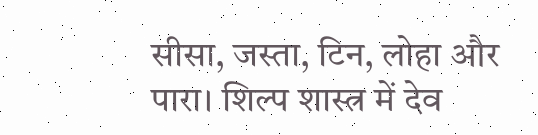सीसा, जस्ता, टिन, लोहा और पारा। शिल्प शास्त्र में देव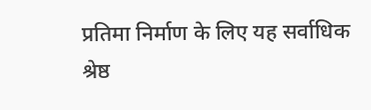प्रतिमा निर्माण के लिए यह सर्वाधिक श्रेष्ठ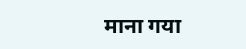माना गया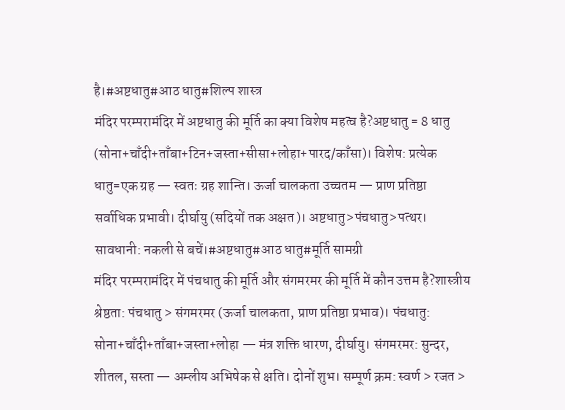है।#अष्टधातु#आठ धातु#शिल्प शास्त्र
मंदिर परम्परामंदिर में अष्टधातु की मूर्ति का क्या विशेष महत्व है?अष्टधातु = 8 धातु (सोना+चाँदी+ताँबा+टिन+जस्ता+सीसा+लोहा+पारद/काँसा)। विशेष: प्रत्येक धातु=एक ग्रह — स्वतः ग्रह शान्ति। ऊर्जा चालकता उच्चतम — प्राण प्रतिष्ठा सर्वाधिक प्रभावी। दीर्घायु (सदियों तक अक्षत)। अष्टधातु>पंचधातु>पत्थर। सावधानी: नकली से बचें।#अष्टधातु#आठ धातु#मूर्ति सामग्री
मंदिर परम्परामंदिर में पंचधातु की मूर्ति और संगमरमर की मूर्ति में कौन उत्तम है?शास्त्रीय श्रेष्ठता: पंचधातु > संगमरमर (ऊर्जा चालकता, प्राण प्रतिष्ठा प्रभाव)। पंचधातु: सोना+चाँदी+ताँबा+जस्ता+लोहा — मंत्र शक्ति धारण, दीर्घायु। संगमरमर: सुन्दर, शीतल, सस्ता — अम्लीय अभिषेक से क्षति। दोनों शुभ। सम्पूर्ण क्रम: स्वर्ण > रजत >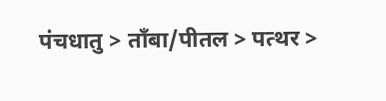पंचधातु > ताँबा/पीतल > पत्थर >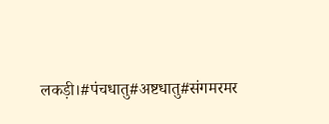लकड़ी।#पंचधातु#अष्टधातु#संगमरमर